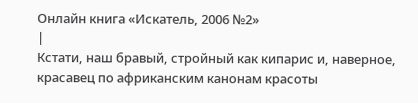Онлайн книга «Искатель, 2006 №2»
|
Кстати, наш бравый, стройный как кипарис и, наверное, красавец по африканским канонам красоты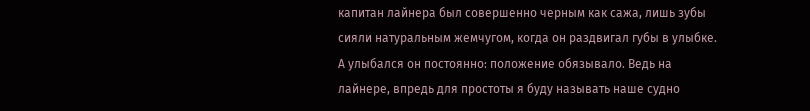капитан лайнера был совершенно черным как сажа, лишь зубы сияли натуральным жемчугом, когда он раздвигал губы в улыбке. А улыбался он постоянно: положение обязывало. Ведь на лайнере, впредь для простоты я буду называть наше судно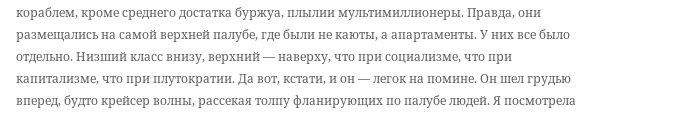кораблем, кроме среднего достатка буржуа, плылии мультимиллионеры. Правда, они размещались на самой верхней палубе, где были не каюты, а апартаменты. У них все было отдельно. Низший класс внизу, верхний — наверху, что при социализме, что при капитализме, что при плутократии. Да вот, кстати, и он — легок на помине. Он шел грудью вперед, будто крейсер волны, рассекая толпу фланирующих по палубе людей. Я посмотрела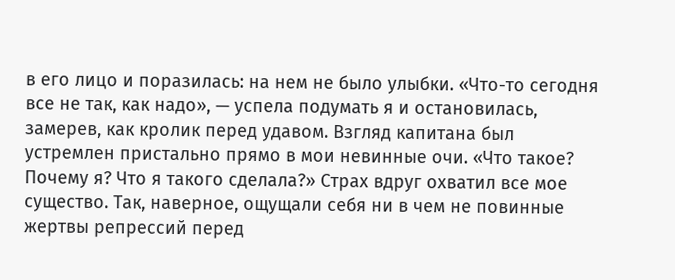в его лицо и поразилась: на нем не было улыбки. «Что-то сегодня все не так, как надо», — успела подумать я и остановилась, замерев, как кролик перед удавом. Взгляд капитана был устремлен пристально прямо в мои невинные очи. «Что такое? Почему я? Что я такого сделала?» Страх вдруг охватил все мое существо. Так, наверное, ощущали себя ни в чем не повинные жертвы репрессий перед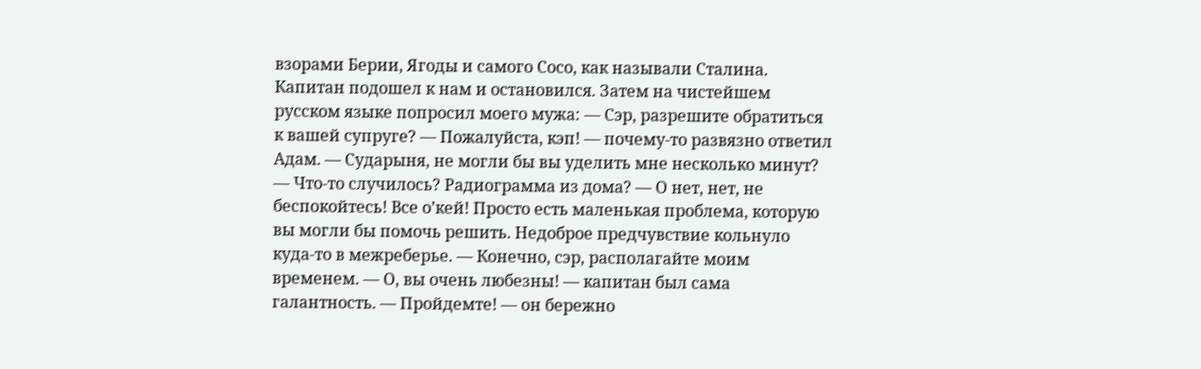взорами Берии, Ягоды и самого Сосо, как называли Сталина. Капитан подошел к нам и остановился. Затем на чистейшем русском языке попросил моего мужа: — Сэр, разрешите обратиться к вашей супруге? — Пожалуйста, кэп! — почему-то развязно ответил Адам. — Сударыня, не могли бы вы уделить мне несколько минут? — Что-то случилось? Радиограмма из дома? — О нет, нет, не беспокойтесь! Все о’кей! Просто есть маленькая проблема, которую вы могли бы помочь решить. Недоброе предчувствие кольнуло куда-то в межреберье. — Конечно, сэр, располагайте моим временем. — О, вы очень любезны! — капитан был сама галантность. — Пройдемте! — он бережно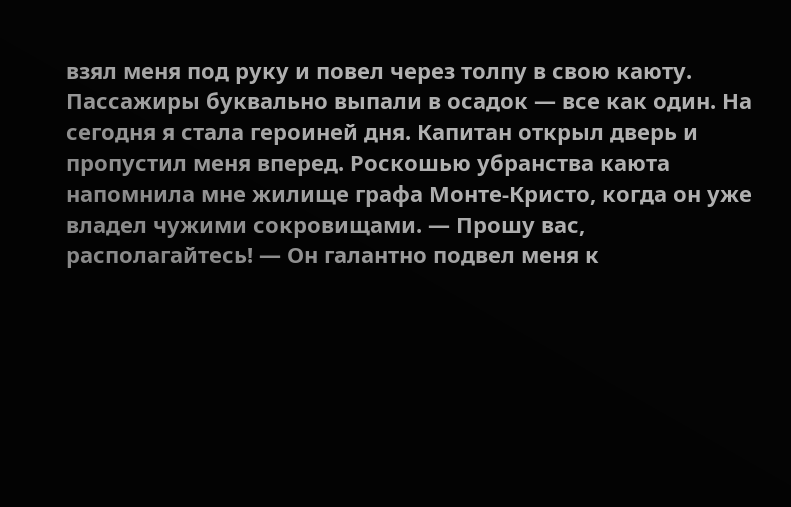взял меня под руку и повел через толпу в свою каюту. Пассажиры буквально выпали в осадок — все как один. На сегодня я стала героиней дня. Капитан открыл дверь и пропустил меня вперед. Роскошью убранства каюта напомнила мне жилище графа Монте-Кристо, когда он уже владел чужими сокровищами. — Прошу вас, располагайтесь! — Он галантно подвел меня к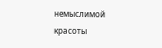немыслимой красоты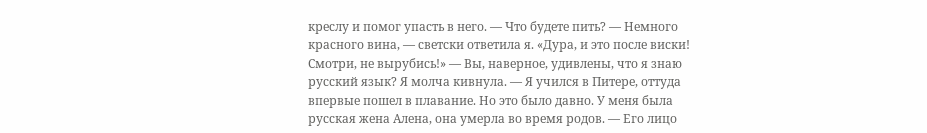креслу и помог упасть в него. — Что будете пить? — Немного красного вина, — светски ответила я. «Дура, и это после виски! Смотри, не вырубись!» — Вы, наверное, удивлены, что я знаю русский язык? Я молча кивнула. — Я учился в Питере, оттуда впервые пошел в плавание. Но это было давно. У меня была русская жена Алена, она умерла во время родов. — Его лицо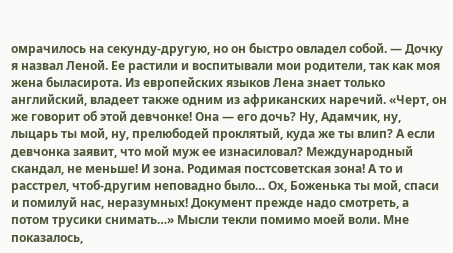омрачилось на секунду-другую, но он быстро овладел собой. — Дочку я назвал Леной. Ее растили и воспитывали мои родители, так как моя жена быласирота. Из европейских языков Лена знает только английский, владеет также одним из африканских наречий. «Черт, он же говорит об этой девчонке! Она — его дочь? Ну, Адамчик, ну, лыцарь ты мой, ну, прелюбодей проклятый, куда же ты влип? А если девчонка заявит, что мой муж ее изнасиловал? Международный скандал, не меньше! И зона. Родимая постсоветская зона! А то и расстрел, чтоб-другим неповадно было… Ох, Боженька ты мой, спаси и помилуй нас, неразумных! Документ прежде надо смотреть, а потом трусики снимать…» Мысли текли помимо моей воли. Мне показалось,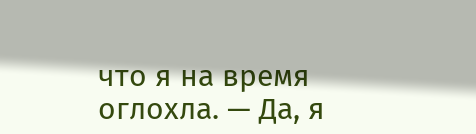что я на время оглохла. — Да, я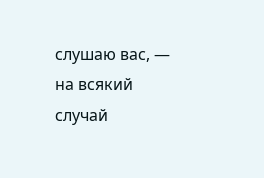слушаю вас, — на всякий случай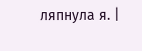ляпнула я. |